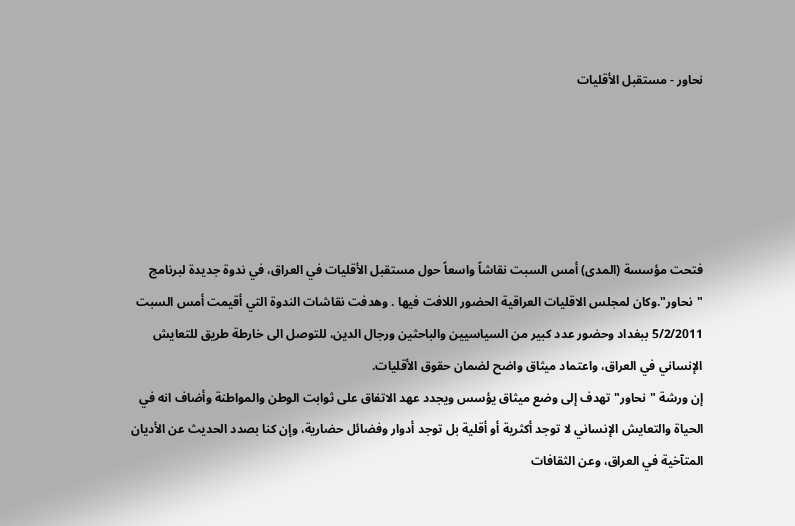نحاور - مستقبل الأقليات





فتحت مؤسسة (المدى) أمس السبت نقاشاً واسعاً حول مستقبل الأقليات في العراق، في ندوة جديدة لبرنامج "نحاور".وكان لمجلس الاقليات العراقية الحضور اللافت فيها . وهدفت نقاشات الندوة التي أقيمت أمس السبت 5/2/2011 ببغداد وحضور عدد كبير من السياسيين والباحثين ورجال الدين، للتوصل الى خارطة طريق للتعايش الإنساني في العراق، واعتماد ميثاق واضح لضمان حقوق الأقليات.
إن ورشة "نحاور" تهدف إلى وضع ميثاق يؤسس ويجدد عهد الاتفاق على ثوابت الوطن والمواطنة وأضاف انه في الحياة والتعايش الإنساني لا توجد أكثرية أو أقلية بل توجد أدوار وفضائل حضارية، وإن كنا بصدد الحديث عن الأديان المتآخية في العراق، وعن الثقافات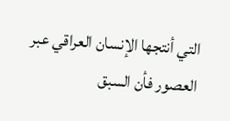التي أنتجها الإنسان العراقي عبر العصور فأن السبق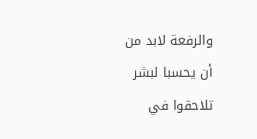والرفعة لابد من أن يحسبا لبشر تلاحقوا في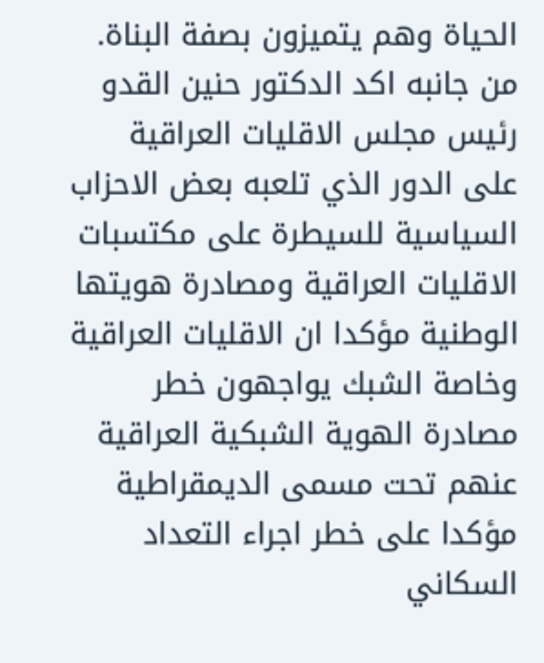الحياة وهم يتميزون بصفة البناة.
من جانبه اكد الدكتور حنين القدو رئيس مجلس الاقليات العراقية على الدور الذي تلعبه بعض الاحزاب السياسية للسيطرة على مكتسبات الاقليات العراقية ومصادرة هويتها الوطنية مؤكدا ان الاقليات العراقية وخاصة الشبك يواجهون خطر مصادرة الهوية الشبكية العراقية عنهم تحت مسمى الديمقراطية مؤكدا على خطر اجراء التعداد السكاني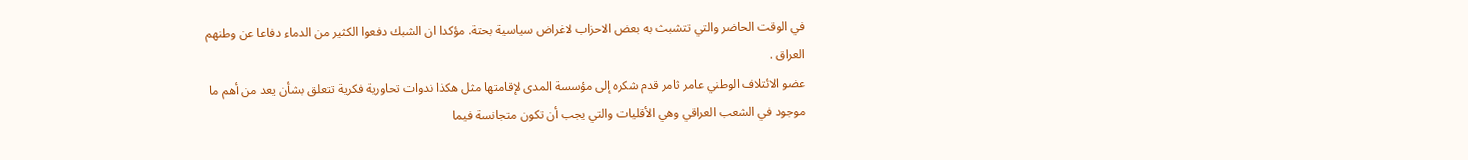في الوقت الحاضر والتي تتشبث به بعض الاحزاب لاغراض سياسية بحتة. مؤكدا ان الشبك دفعوا الكثير من الدماء دفاعا عن وطنهم العراق .
عضو الائتلاف الوطني عامر ثامر قدم شكره إلى مؤسسة المدى لإقامتها مثل هكذا ندوات تحاورية فكرية تتعلق بشأن يعد من أهم ما موجود في الشعب العراقي وهي الأقليات والتي يجب أن تكون متجانسة فيما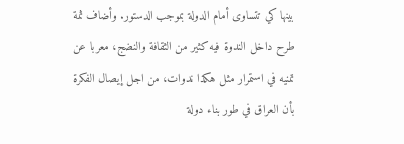بينها كي تتساوى أمام الدولة بموجب الدستور. وأضاف ثمة طرح داخل الندوة فيه كثير من الثقافة والنضج، معربا عن تمنيه في استمرار مثل هكذا ندوات، من اجل إيصال الفكرة بأن العراق في طور بناء دولة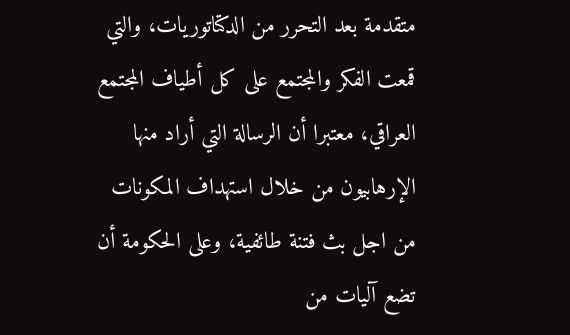متقدمة بعد التحرر من الدكتاتوريات، والتي قمعت الفكر والمجتمع على كل أطياف المجتمع العراقي، معتبرا أن الرسالة التي أراد منها الإرهابيون من خلال استهداف المكونات من اجل بث فتنة طائفية، وعلى الحكومة أن تضع آليات من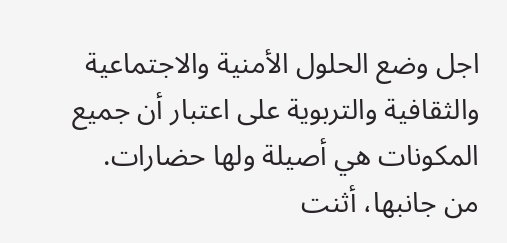اجل وضع الحلول الأمنية والاجتماعية والثقافية والتربوية على اعتبار أن جميع المكونات هي أصيلة ولها حضارات.
من جانبها، أثنت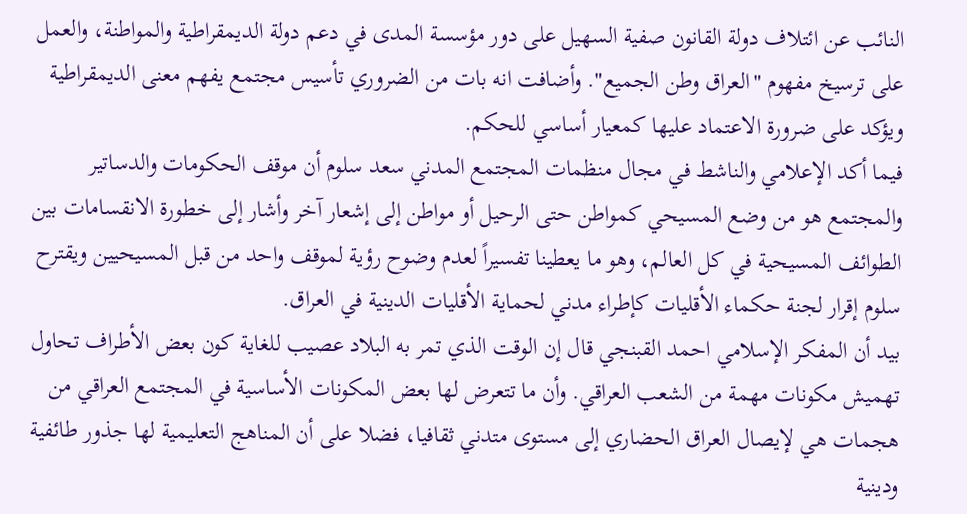النائب عن ائتلاف دولة القانون صفية السهيل على دور مؤسسة المدى في دعم دولة الديمقراطية والمواطنة، والعمل على ترسيخ مفهوم "العراق وطن الجميع". وأضافت انه بات من الضروري تأسيس مجتمع يفهم معنى الديمقراطية ويؤكد على ضرورة الاعتماد عليها كمعيار أساسي للحكم.
فيما أكد الإعلامي والناشط في مجال منظمات المجتمع المدني سعد سلوم أن موقف الحكومات والدساتير والمجتمع هو من وضع المسيحي كمواطن حتى الرحيل أو مواطن إلى إشعار آخر وأشار إلى خطورة الانقسامات بين الطوائف المسيحية في كل العالم، وهو ما يعطينا تفسيراً لعدم وضوح رؤية لموقف واحد من قبل المسيحيين ويقترح سلوم إقرار لجنة حكماء الأقليات كإطراء مدني لحماية الأقليات الدينية في العراق.
بيد أن المفكر الإسلامي احمد القبنجي قال إن الوقت الذي تمر به البلاد عصيب للغاية كون بعض الأطراف تحاول تهميش مكونات مهمة من الشعب العراقي. وأن ما تتعرض لها بعض المكونات الأساسية في المجتمع العراقي من هجمات هي لإيصال العراق الحضاري إلى مستوى متدني ثقافيا، فضلا على أن المناهج التعليمية لها جذور طائفية ودينية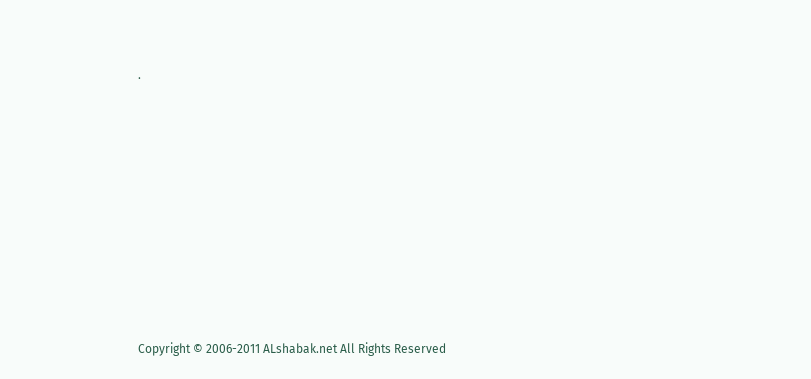.













Copyright © 2006-2011 ALshabak.net All Rights Reserved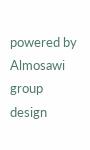powered by Almosawi group design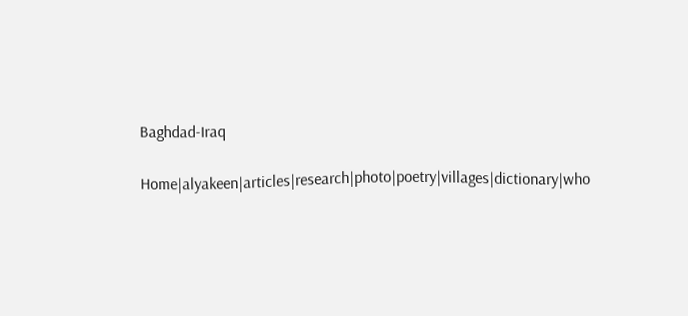Baghdad-Iraq

Home|alyakeen|articles|research|photo|poetry|villages|dictionary|who